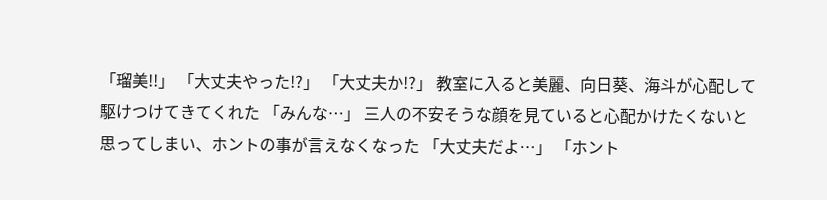「瑠美!!」 「大丈夫やった!?」 「大丈夫か!?」 教室に入ると美麗、向日葵、海斗が心配して駆けつけてきてくれた 「みんな…」 三人の不安そうな顔を見ていると心配かけたくないと思ってしまい、ホントの事が言えなくなった 「大丈夫だよ…」 「ホント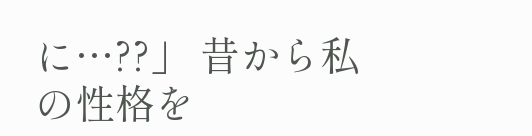に…??」 昔から私の性格を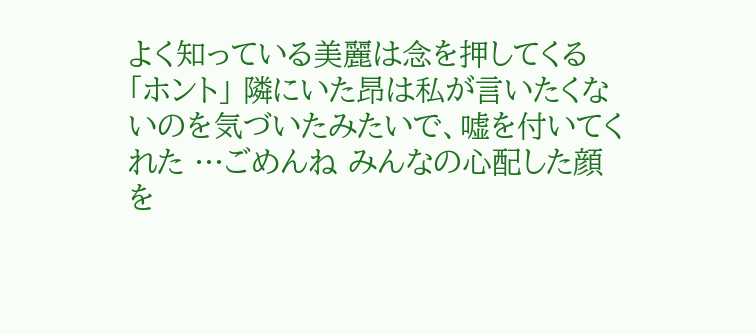よく知っている美麗は念を押してくる 「ホント」 隣にいた昂は私が言いたくないのを気づいたみたいで、嘘を付いてくれた …ごめんね みんなの心配した顔を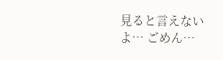見ると言えないよ… ごめん…